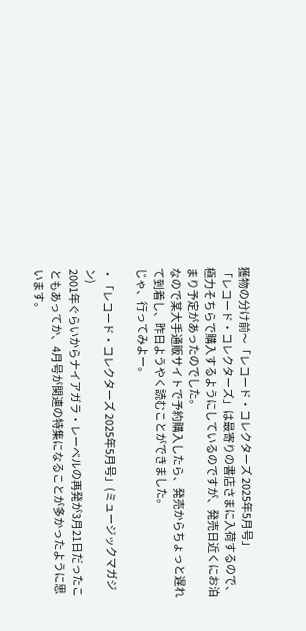獲物の分け前〜「レコード・コレクターズ 2025年5月号」
「レコード・コレクターズ」は最寄りの書店さまに入荷するので、極力そちらで購入するようにしているのですが、発売日近くにお泊まり予定があったのでした。
なので某大手通販サイトで予約購入したら、発売からちょっと遅れて到着し、昨日ようやく読むことができました。
じゃ、行ってみよー。

・「レコード・コレクターズ 2025年5月号」(ミュージックマガジン)
2001年ぐらいからナイアガラ・レーベルの再発が3月21日だったこともあってか、4月号が関連の特集になることが多かったように思います。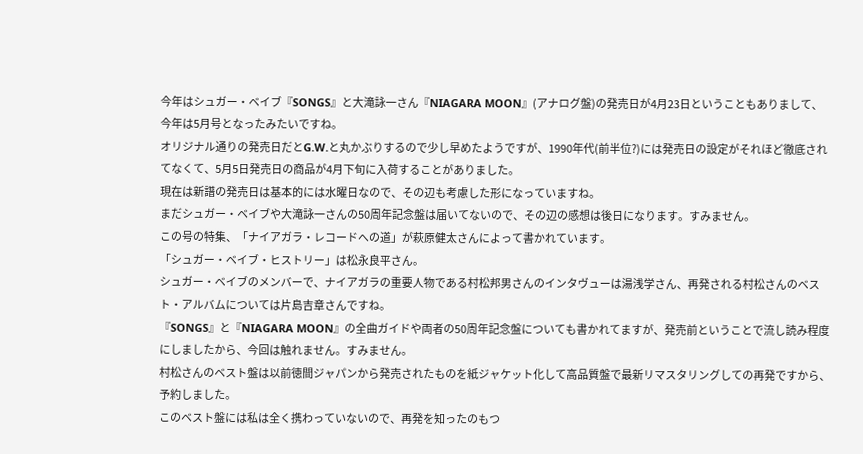今年はシュガー・ベイブ『SONGS』と大滝詠一さん『NIAGARA MOON』(アナログ盤)の発売日が4月23日ということもありまして、今年は5月号となったみたいですね。
オリジナル通りの発売日だとG.W.と丸かぶりするので少し早めたようですが、1990年代(前半位?)には発売日の設定がそれほど徹底されてなくて、5月5日発売日の商品が4月下旬に入荷することがありました。
現在は新譜の発売日は基本的には水曜日なので、その辺も考慮した形になっていますね。
まだシュガー・ベイブや大滝詠一さんの50周年記念盤は届いてないので、その辺の感想は後日になります。すみません。
この号の特集、「ナイアガラ・レコードへの道」が萩原健太さんによって書かれています。
「シュガー・ベイブ・ヒストリー」は松永良平さん。
シュガー・ベイブのメンバーで、ナイアガラの重要人物である村松邦男さんのインタヴューは湯浅学さん、再発される村松さんのベスト・アルバムについては片島吉章さんですね。
『SONGS』と『NIAGARA MOON』の全曲ガイドや両者の50周年記念盤についても書かれてますが、発売前ということで流し読み程度にしましたから、今回は触れません。すみません。
村松さんのベスト盤は以前徳間ジャパンから発売されたものを紙ジャケット化して高品質盤で最新リマスタリングしての再発ですから、予約しました。
このベスト盤には私は全く携わっていないので、再発を知ったのもつ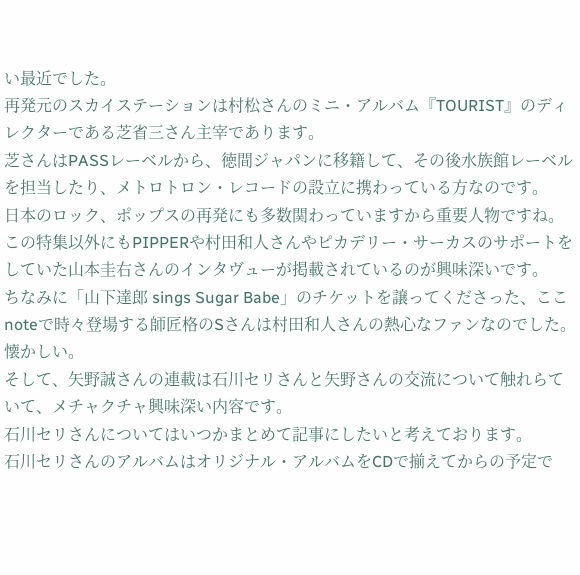い最近でした。
再発元のスカイステーションは村松さんのミニ・アルバム『TOURIST』のディレクターである芝省三さん主宰であります。
芝さんはPASSレーベルから、徳間ジャパンに移籍して、その後水族館レーベルを担当したり、メトロトロン・レコードの設立に携わっている方なのです。
日本のロック、ポップスの再発にも多数関わっていますから重要人物ですね。
この特集以外にもPIPPERや村田和人さんやピカデリー・サーカスのサポートをしていた山本圭右さんのインタヴューが掲載されているのが興味深いです。
ちなみに「山下達郎 sings Sugar Babe」のチケットを譲ってくださった、ここnoteで時々登場する師匠格のSさんは村田和人さんの熱心なファンなのでした。懐かしい。
そして、矢野誠さんの連載は石川セリさんと矢野さんの交流について触れらていて、メチャクチャ興味深い内容です。
石川セリさんについてはいつかまとめて記事にしたいと考えております。
石川セリさんのアルバムはオリジナル・アルバムをCDで揃えてからの予定で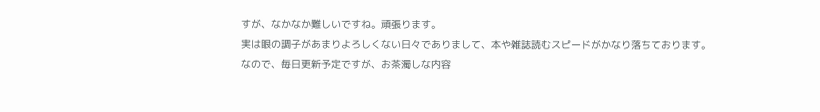すが、なかなか難しいですね。頑張ります。
実は眼の調子があまりよろしくない日々でありまして、本や雑誌読むスピードがかなり落ちております。
なので、毎日更新予定ですが、お茶濁しな内容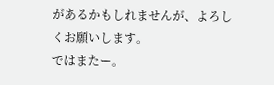があるかもしれませんが、よろしくお願いします。
ではまたー。